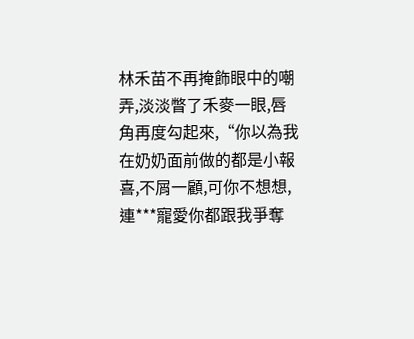林禾苗不再掩飾眼中的嘲弄,淡淡瞥了禾麥一眼,唇角再度勾起來,“你以為我在奶奶面前做的都是小報喜,不屑一顧,可你不想想,連***寵愛你都跟我爭奪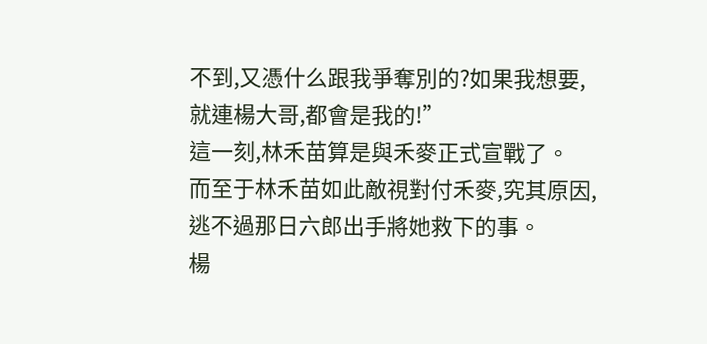不到,又憑什么跟我爭奪別的?如果我想要,就連楊大哥,都會是我的!”
這一刻,林禾苗算是與禾麥正式宣戰了。
而至于林禾苗如此敵視對付禾麥,究其原因,逃不過那日六郎出手將她救下的事。
楊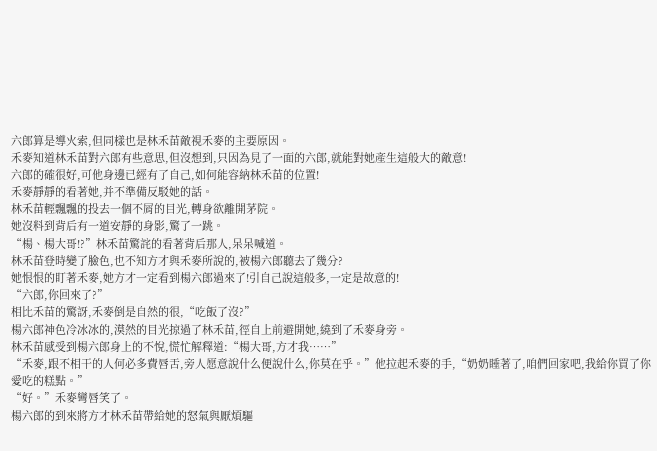六郎算是導火索,但同樣也是林禾苗敵視禾麥的主要原因。
禾麥知道林禾苗對六郎有些意思,但沒想到,只因為見了一面的六郎,就能對她產生這般大的敵意!
六郎的確很好,可他身邊已經有了自己,如何能容納林禾苗的位置!
禾麥靜靜的看著她,并不準備反駁她的話。
林禾苗輕飄飄的投去一個不屑的目光,轉身欲離開茅院。
她沒料到背后有一道安靜的身影,驚了一跳。
“楊、楊大哥!?”林禾苗驚詫的看著背后那人,呆呆喊道。
林禾苗登時變了臉色,也不知方才與禾麥所說的,被楊六郎聽去了幾分?
她恨恨的盯著禾麥,她方才一定看到楊六郎過來了!引自己說這般多,一定是故意的!
“六郎,你回來了?”
相比禾苗的驚訝,禾麥倒是自然的很,“吃飯了沒?”
楊六郎神色冷冰冰的,漠然的目光掠過了林禾苗,徑自上前避開她,繞到了禾麥身旁。
林禾苗感受到楊六郎身上的不悅,慌忙解釋道:“楊大哥,方才我……”
“禾麥,跟不相干的人何必多費唇舌,旁人愿意說什么便說什么,你莫在乎。”他拉起禾麥的手,“奶奶睡著了,咱們回家吧,我給你買了你愛吃的糕點。”
“好。”禾麥彎唇笑了。
楊六郎的到來將方才林禾苗帶給她的怒氣與厭煩驅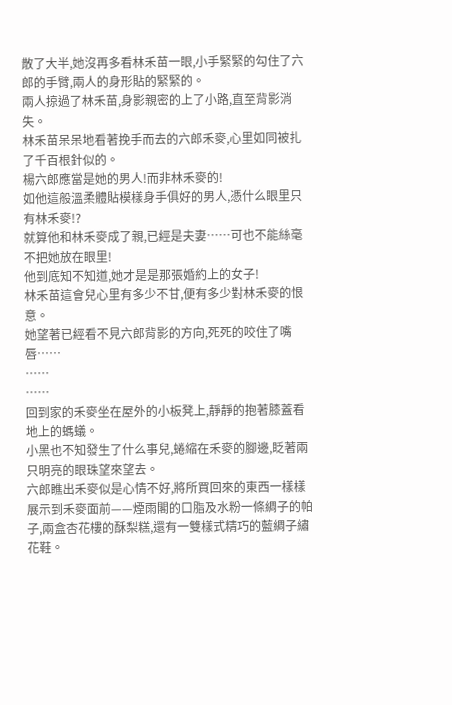散了大半,她沒再多看林禾苗一眼,小手緊緊的勾住了六郎的手臂,兩人的身形貼的緊緊的。
兩人掠過了林禾苗,身影親密的上了小路,直至背影消失。
林禾苗呆呆地看著挽手而去的六郎禾麥,心里如同被扎了千百根針似的。
楊六郎應當是她的男人!而非林禾麥的!
如他這般溫柔體貼模樣身手俱好的男人,憑什么眼里只有林禾麥!?
就算他和林禾麥成了親,已經是夫妻……可也不能絲毫不把她放在眼里!
他到底知不知道,她才是是那張婚約上的女子!
林禾苗這會兒心里有多少不甘,便有多少對林禾麥的恨意。
她望著已經看不見六郎背影的方向,死死的咬住了嘴唇……
……
……
回到家的禾麥坐在屋外的小板凳上,靜靜的抱著膝蓋看地上的螞蟻。
小黑也不知發生了什么事兒,蜷縮在禾麥的腳邊,眨著兩只明亮的眼珠望來望去。
六郎瞧出禾麥似是心情不好,將所買回來的東西一樣樣展示到禾麥面前——煙雨閣的口脂及水粉一條綢子的帕子,兩盒杏花樓的酥梨糕,還有一雙樣式精巧的藍綢子繡花鞋。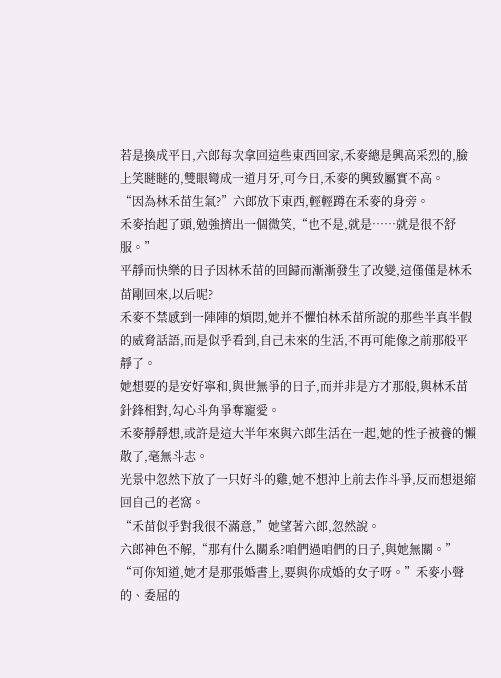若是換成平日,六郎每次拿回這些東西回家,禾麥總是興高采烈的,臉上笑瞇瞇的,雙眼彎成一道月牙,可今日,禾麥的興致屬實不高。
“因為林禾苗生氣?”六郎放下東西,輕輕蹲在禾麥的身旁。
禾麥抬起了頭,勉強擠出一個微笑,“也不是,就是……就是很不舒服。”
平靜而快樂的日子因林禾苗的回歸而漸漸發生了改變,這僅僅是林禾苗剛回來,以后呢?
禾麥不禁感到一陣陣的煩悶,她并不懼怕林禾苗所說的那些半真半假的威脅話語,而是似乎看到,自己未來的生活,不再可能像之前那般平靜了。
她想要的是安好寧和,與世無爭的日子,而并非是方才那般,與林禾苗針鋒相對,勾心斗角爭奪寵愛。
禾麥靜靜想,或許是這大半年來與六郎生活在一起,她的性子被養的懶散了,毫無斗志。
光景中忽然下放了一只好斗的雞,她不想沖上前去作斗爭,反而想退縮回自己的老窩。
“禾苗似乎對我很不滿意,”她望著六郎,忽然說。
六郎神色不解,“那有什么關系?咱們過咱們的日子,與她無關。”
“可你知道,她才是那張婚書上,要與你成婚的女子呀。”禾麥小聲的、委屈的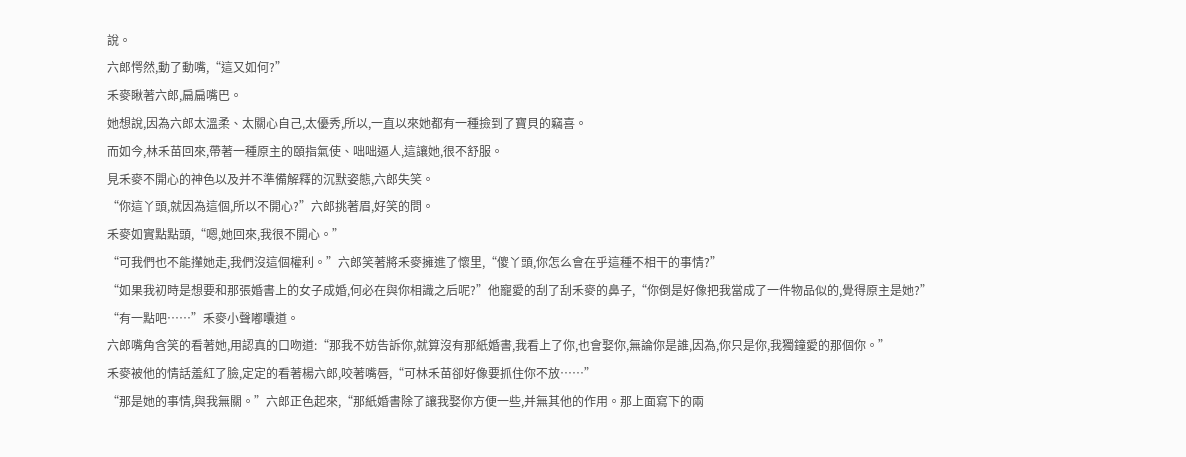說。
六郎愕然,動了動嘴,“這又如何?”
禾麥瞅著六郎,扁扁嘴巴。
她想說,因為六郎太溫柔、太關心自己,太優秀,所以,一直以來她都有一種撿到了寶貝的竊喜。
而如今,林禾苗回來,帶著一種原主的頤指氣使、咄咄逼人,這讓她,很不舒服。
見禾麥不開心的神色以及并不準備解釋的沉默姿態,六郎失笑。
“你這丫頭,就因為這個,所以不開心?”六郎挑著眉,好笑的問。
禾麥如實點點頭,“嗯,她回來,我很不開心。”
“可我們也不能攆她走,我們沒這個權利。”六郎笑著將禾麥擁進了懷里,“傻丫頭,你怎么會在乎這種不相干的事情?”
“如果我初時是想要和那張婚書上的女子成婚,何必在與你相識之后呢?”他寵愛的刮了刮禾麥的鼻子,“你倒是好像把我當成了一件物品似的,覺得原主是她?”
“有一點吧……”禾麥小聲嘟囔道。
六郎嘴角含笑的看著她,用認真的口吻道:“那我不妨告訴你,就算沒有那紙婚書,我看上了你,也會娶你,無論你是誰,因為,你只是你,我獨鐘愛的那個你。”
禾麥被他的情話羞紅了臉,定定的看著楊六郎,咬著嘴唇,“可林禾苗卻好像要抓住你不放……”
“那是她的事情,與我無關。”六郎正色起來,“那紙婚書除了讓我娶你方便一些,并無其他的作用。那上面寫下的兩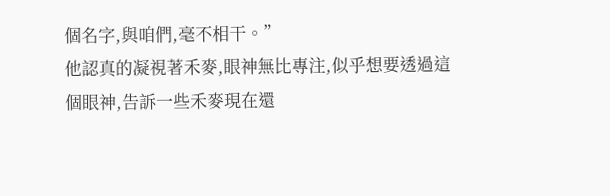個名字,與咱們,毫不相干。”
他認真的凝視著禾麥,眼神無比專注,似乎想要透過這個眼神,告訴一些禾麥現在還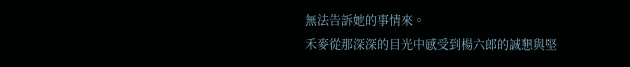無法告訴她的事情來。
禾麥從那深深的目光中感受到楊六郎的誠懇與堅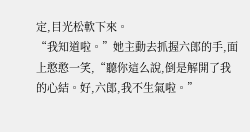定,目光松軟下來。
“我知道啦。”她主動去抓握六郎的手,面上憨憨一笑,“聽你這么說,倒是解開了我的心結。好,六郎,我不生氣啦。”